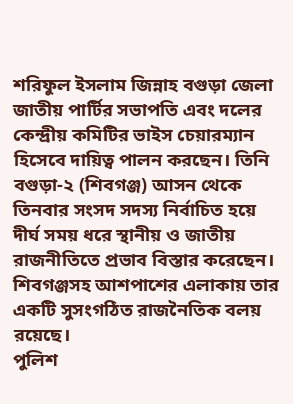শরিফুল ইসলাম জিন্নাহ বগুড়া জেলা জাতীয় পার্টির সভাপতি এবং দলের কেন্দ্রীয় কমিটির ভাইস চেয়ারম্যান হিসেবে দায়িত্ব পালন করছেন। তিনি বগুড়া-২ (শিবগঞ্জ) আসন থেকে তিনবার সংসদ সদস্য নির্বাচিত হয়ে দীর্ঘ সময় ধরে স্থানীয় ও জাতীয় রাজনীতিতে প্রভাব বিস্তার করেছেন। শিবগঞ্জসহ আশপাশের এলাকায় তার একটি সুসংগঠিত রাজনৈতিক বলয় রয়েছে।
পুলিশ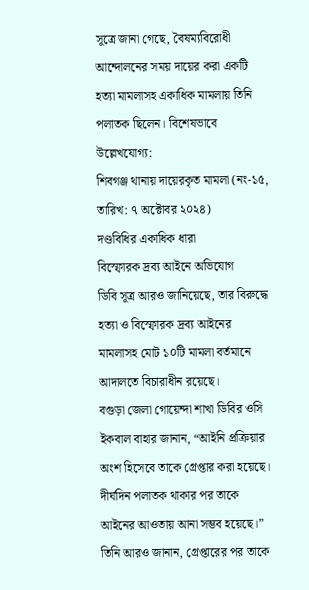সূত্রে জানা গেছে, বৈষম্যবিরোধী আন্দোলনের সময় দায়ের করা একটি হত্যা মামলাসহ একাধিক মামলায় তিনি পলাতক ছিলেন। বিশেষভাবে উল্লেখযোগ্য:
শিবগঞ্জ থানায় দায়েরকৃত মামলা (নং-১৫, তারিখ: ৭ অক্টোবর ২০২৪)
দণ্ডবিধির একাধিক ধারা
বিস্ফোরক দ্রব্য আইনে অভিযোগ
ডিবি সূত্র আরও জানিয়েছে, তার বিরুদ্ধে হত্যা ও বিস্ফোরক দ্রব্য আইনের মামলাসহ মোট ১০টি মামলা বর্তমানে আদালতে বিচারাধীন রয়েছে।
বগুড়া জেলা গোয়েন্দা শাখা ডিবির ওসি ইকবাল বাহার জানান, “আইনি প্রক্রিয়ার অংশ হিসেবে তাকে গ্রেপ্তার করা হয়েছে। দীর্ঘদিন পলাতক থাকার পর তাকে আইনের আওতায় আনা সম্ভব হয়েছে।” তিনি আরও জানান, গ্রেপ্তারের পর তাকে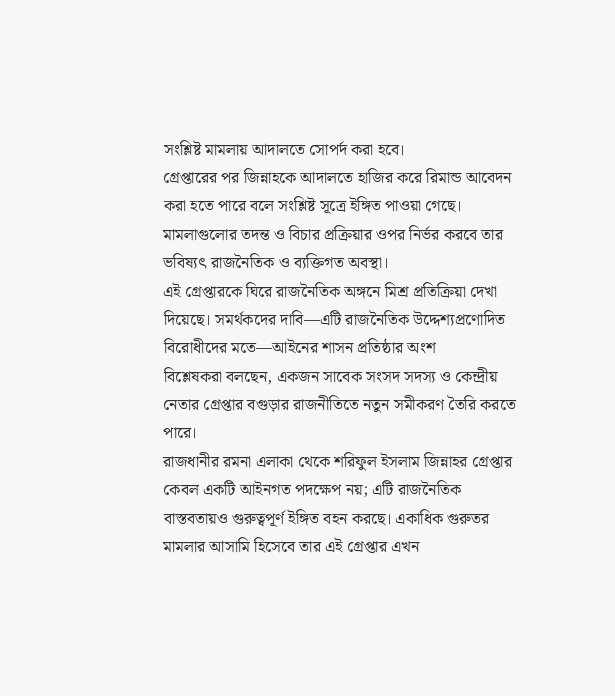সংশ্লিষ্ট মামলায় আদালতে সোপর্দ করা হবে।
গ্রেপ্তারের পর জিন্নাহকে আদালতে হাজির করে রিমান্ড আবেদন করা হতে পারে বলে সংশ্লিষ্ট সূত্রে ইঙ্গিত পাওয়া গেছে। মামলাগুলোর তদন্ত ও বিচার প্রক্রিয়ার ওপর নির্ভর করবে তার ভবিষ্যৎ রাজনৈতিক ও ব্যক্তিগত অবস্থা।
এই গ্রেপ্তারকে ঘিরে রাজনৈতিক অঙ্গনে মিশ্র প্রতিক্রিয়া দেখা দিয়েছে। সমর্থকদের দাবি—এটি রাজনৈতিক উদ্দেশ্যপ্রণোদিত
বিরোধীদের মতে—আইনের শাসন প্রতিষ্ঠার অংশ
বিশ্লেষকরা বলছেন, একজন সাবেক সংসদ সদস্য ও কেন্দ্রীয় নেতার গ্রেপ্তার বগুড়ার রাজনীতিতে নতুন সমীকরণ তৈরি করতে পারে।
রাজধানীর রমনা এলাকা থেকে শরিফুল ইসলাম জিন্নাহর গ্রেপ্তার কেবল একটি আইনগত পদক্ষেপ নয়; এটি রাজনৈতিক বাস্তবতায়ও গুরুত্বপূর্ণ ইঙ্গিত বহন করছে। একাধিক গুরুতর মামলার আসামি হিসেবে তার এই গ্রেপ্তার এখন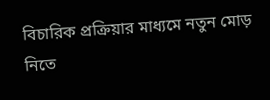বিচারিক প্রক্রিয়ার মাধ্যমে নতুন মোড় নিতে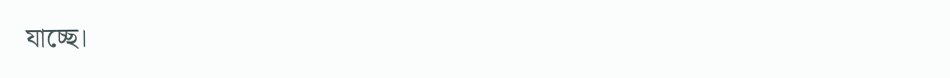যাচ্ছে।